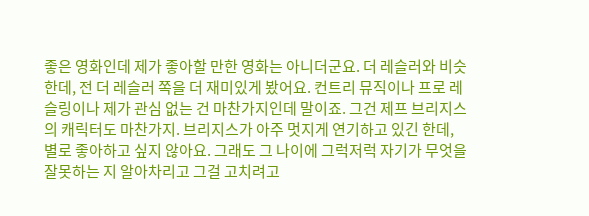좋은 영화인데 제가 좋아할 만한 영화는 아니더군요. 더 레슬러와 비슷한데, 전 더 레슬러 쪽을 더 재미있게 봤어요. 컨트리 뮤직이나 프로 레슬링이나 제가 관심 없는 건 마찬가지인데 말이죠. 그건 제프 브리지스의 캐릭터도 마찬가지. 브리지스가 아주 멋지게 연기하고 있긴 한데, 별로 좋아하고 싶지 않아요. 그래도 그 나이에 그럭저럭 자기가 무엇을 잘못하는 지 알아차리고 그걸 고치려고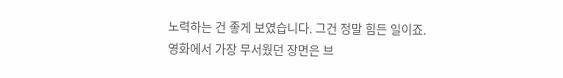노력하는 건 좋게 보였습니다. 그건 정말 힘든 일이죠.
영화에서 가장 무서웠던 장면은 브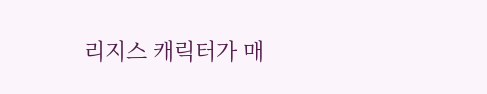리지스 캐릭터가 매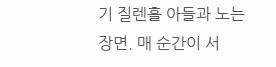기 질렌홀 아들과 노는 장면. 매 순간이 서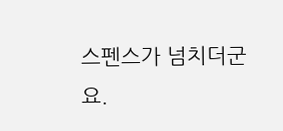스펜스가 넘치더군요.